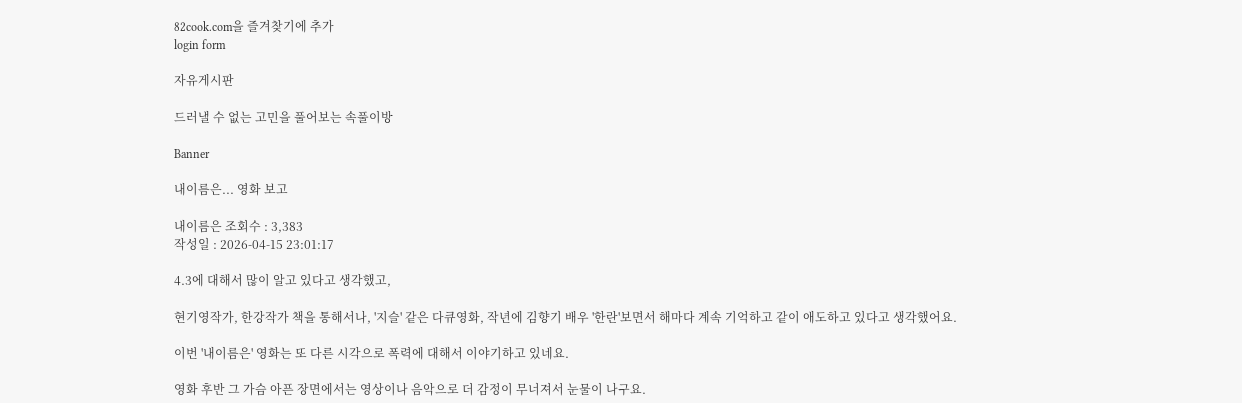82cook.com을 즐겨찾기에 추가
login form

자유게시판

드러낼 수 없는 고민을 풀어보는 속풀이방

Banner

내이름은... 영화 보고

내이름은 조회수 : 3,383
작성일 : 2026-04-15 23:01:17

4.3에 대해서 많이 알고 있다고 생각했고,

현기영작가, 한강작가 책을 통해서나, '지슬' 같은 다큐영화, 작년에 김향기 배우 '한란'보면서 해마다 계속 기억하고 같이 애도하고 있다고 생각했어요.

이번 '내이름은' 영화는 또 다른 시각으로 폭력에 대해서 이야기하고 있네요.

영화 후반 그 가슴 아픈 장면에서는 영상이나 음악으로 더 감정이 무너져서 눈물이 나구요.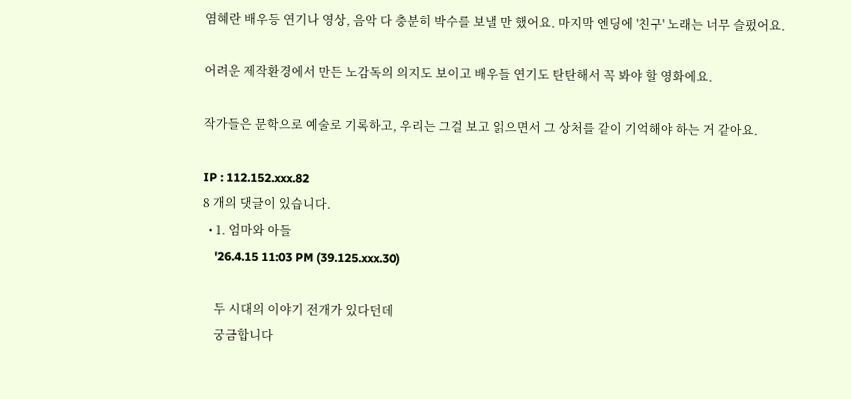염혜란 배우등 연기나 영상, 음악 다 충분히 박수를 보낼 만 했어요. 마지막 엔딩에 '친구' 노래는 너무 슬펐어요.

어려운 제작환경에서 만든 노감독의 의지도 보이고 배우들 연기도 탄탄해서 꼭 봐야 할 영화에요.

작가들은 문학으로 예술로 기록하고, 우리는 그걸 보고 읽으면서 그 상처를 같이 기억해야 하는 거 같아요.

IP : 112.152.xxx.82
8 개의 댓글이 있습니다.
  • 1. 엄마와 아들
    '26.4.15 11:03 PM (39.125.xxx.30)

    두 시대의 이야기 전개가 있다던데
    궁금합니다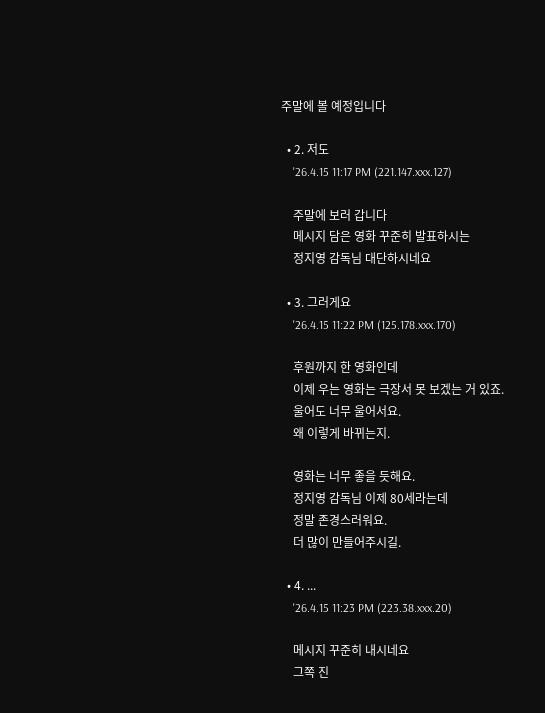주말에 볼 예정입니다

  • 2. 저도
    '26.4.15 11:17 PM (221.147.xxx.127)

    주말에 보러 갑니다
    메시지 담은 영화 꾸준히 발표하시는
    정지영 감독님 대단하시네요

  • 3. 그러게요
    '26.4.15 11:22 PM (125.178.xxx.170)

    후원까지 한 영화인데
    이제 우는 영화는 극장서 못 보겠는 거 있죠.
    울어도 너무 울어서요.
    왜 이렇게 바뀌는지.

    영화는 너무 좋을 듯해요.
    정지영 감독님 이제 80세라는데
    정말 존경스러워요.
    더 많이 만들어주시길.

  • 4. ...
    '26.4.15 11:23 PM (223.38.xxx.20)

    메시지 꾸준히 내시네요
    그쪽 진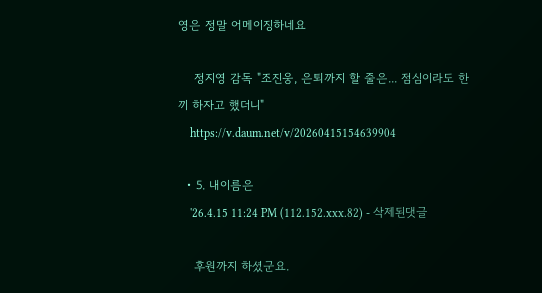영은 정말 어메이징하네요

    정지영 감독 "조진웅, 은퇴까지 할 줄은... 점심이라도 한 끼 하자고 했더니"
    https://v.daum.net/v/20260415154639904

  • 5. 내이름은
    '26.4.15 11:24 PM (112.152.xxx.82) - 삭제된댓글

    후원까지 하셨군요.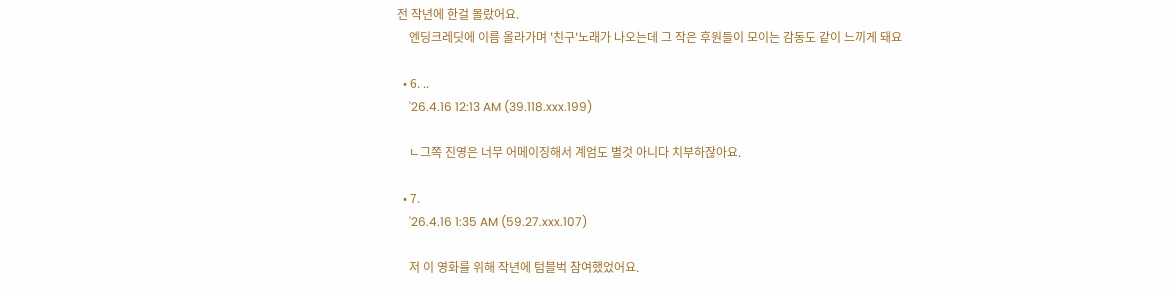전 작년에 한걸 몰랐어요.
    엔딩크레딧에 이름 올라가며 '친구'노래가 나오는데 그 작은 후원들이 모이는 감동도 같이 느끼게 돼요

  • 6. ..
    '26.4.16 12:13 AM (39.118.xxx.199)

    ㄴ그쪽 진영은 너무 어메이징해서 계엄도 별것 아니다 치부하잖아요.

  • 7.
    '26.4.16 1:35 AM (59.27.xxx.107)

    저 이 영화를 위해 작년에 텀블벅 참여했었어요.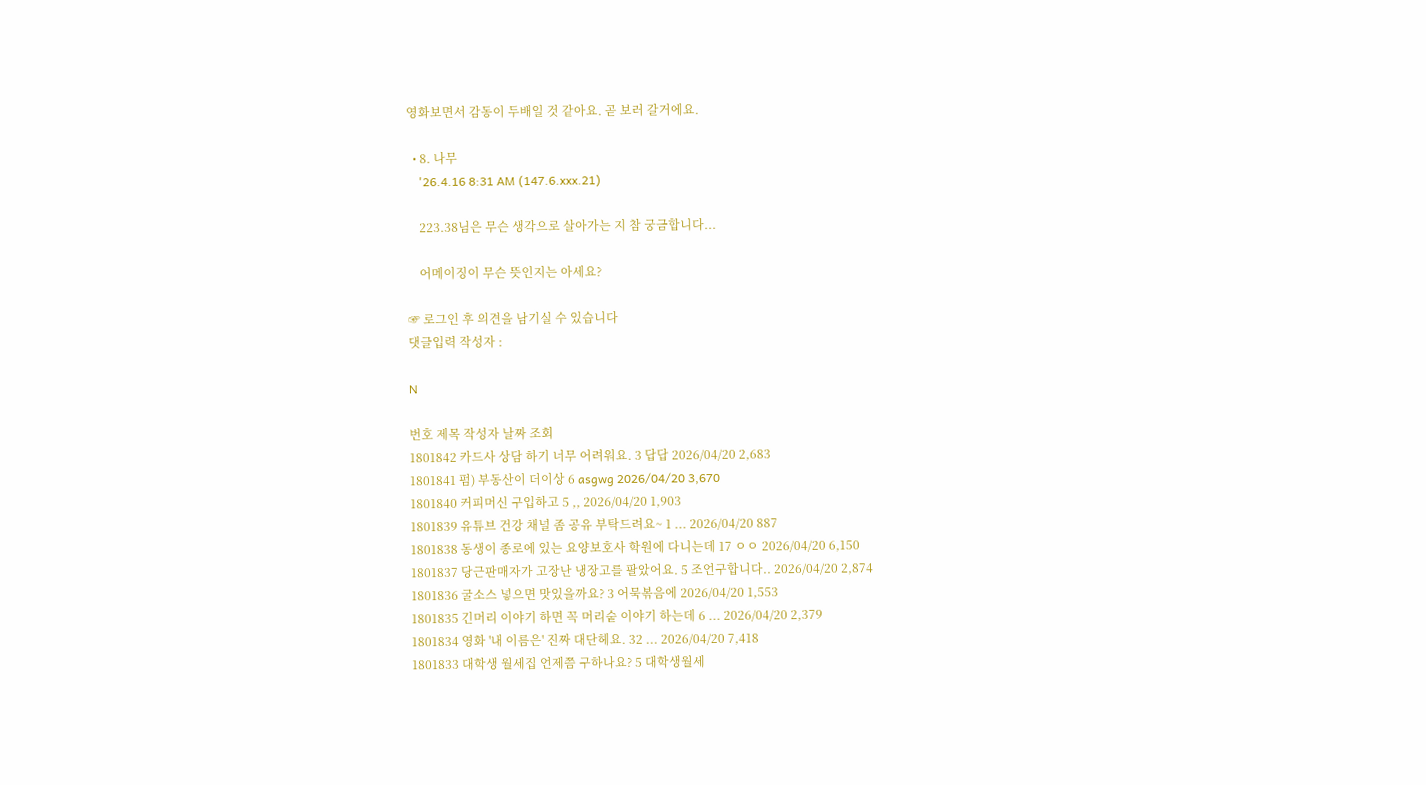영화보면서 감동이 두배일 것 같아요. 곧 보러 갈거에요.

  • 8. 나무
    '26.4.16 8:31 AM (147.6.xxx.21)

    223.38님은 무슨 생각으로 살아가는 지 참 궁금합니다...

    어메이징이 무슨 뜻인지는 아세요?

☞ 로그인 후 의견을 남기실 수 있습니다
댓글입력 작성자 :

N

번호 제목 작성자 날짜 조회
1801842 카드사 상담 하기 너무 어려워요. 3 답답 2026/04/20 2,683
1801841 펌) 부동산이 더이상 6 asgwg 2026/04/20 3,670
1801840 커피머신 구입하고 5 ,, 2026/04/20 1,903
1801839 유튜브 건강 채널 좀 공유 부탁드려요~ 1 ... 2026/04/20 887
1801838 동생이 종로에 있는 요양보호사 학원에 다니는데 17 ㅇㅇ 2026/04/20 6,150
1801837 당근판매자가 고장난 냉장고를 팔았어요. 5 조언구합니다.. 2026/04/20 2,874
1801836 굴소스 넣으면 맛있을까요? 3 어묵볶음에 2026/04/20 1,553
1801835 긴머리 이야기 하면 꼭 머리숱 이야기 하는데 6 ... 2026/04/20 2,379
1801834 영화 '내 이름은' 진짜 대단헤요. 32 ... 2026/04/20 7,418
1801833 대학생 월세집 언제쯤 구하나요? 5 대학생월세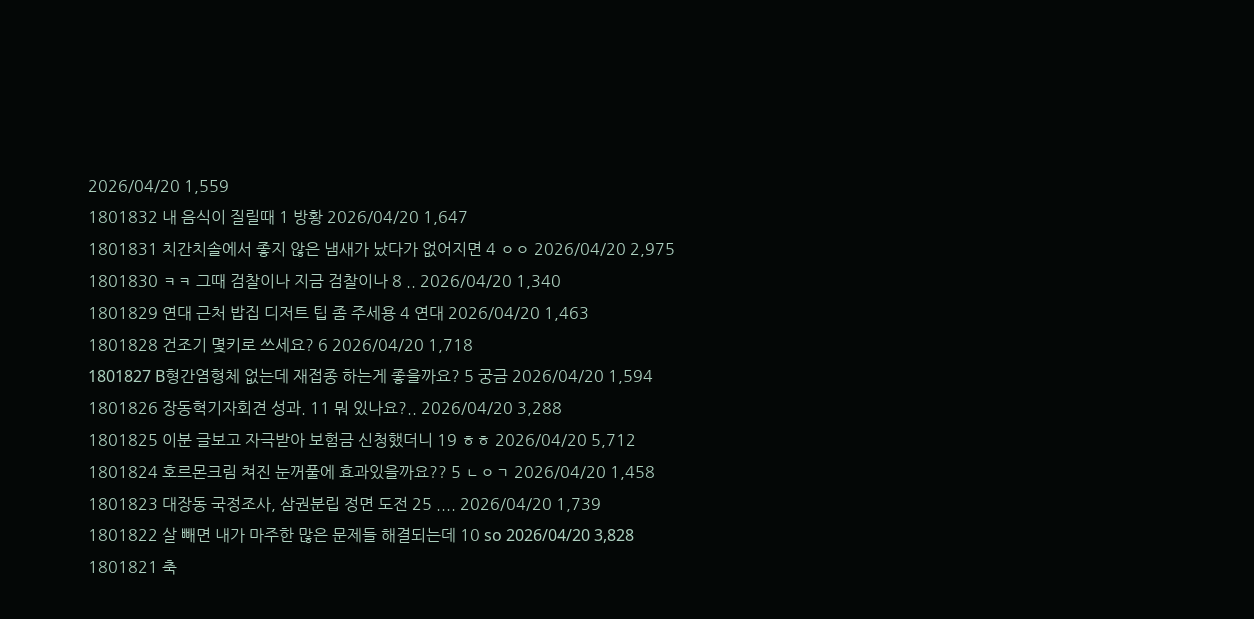2026/04/20 1,559
1801832 내 음식이 질릴때 1 방황 2026/04/20 1,647
1801831 치간치솔에서 좋지 않은 냄새가 났다가 없어지면 4 ㅇㅇ 2026/04/20 2,975
1801830 ㅋㅋ 그때 검찰이나 지금 검찰이나 8 .. 2026/04/20 1,340
1801829 연대 근처 밥집 디저트 팁 좀 주세용 4 연대 2026/04/20 1,463
1801828 건조기 몇키로 쓰세요? 6 2026/04/20 1,718
1801827 B형간염형체 없는데 재접종 하는게 좋을까요? 5 궁금 2026/04/20 1,594
1801826 장동혁기자회견 성과. 11 뭐 있나요?.. 2026/04/20 3,288
1801825 이분 글보고 자극받아 보험금 신청했더니 19 ㅎㅎ 2026/04/20 5,712
1801824 호르몬크림 쳐진 눈꺼풀에 효과있을까요?? 5 ㄴㅇㄱ 2026/04/20 1,458
1801823 대장동 국정조사, 삼권분립 정면 도전 25 .... 2026/04/20 1,739
1801822 살 빼면 내가 마주한 많은 문제들 해결되는데 10 so 2026/04/20 3,828
1801821 축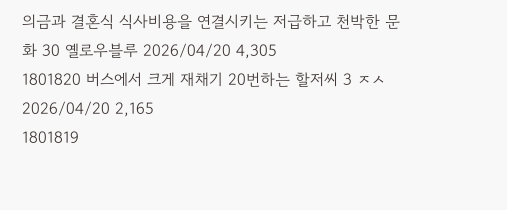의금과 결혼식 식사비용을 연결시키는 저급하고 천박한 문화 30 옐로우블루 2026/04/20 4,305
1801820 버스에서 크게 재채기 20번하는 할저씨 3 ㅈㅅ 2026/04/20 2,165
1801819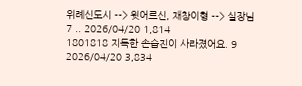위례신도시 --> 윗어르신, 재창이형 --> 실장님 7 .. 2026/04/20 1,814
1801818 지독한 손습진이 사라졌어요. 9 2026/04/20 3,834